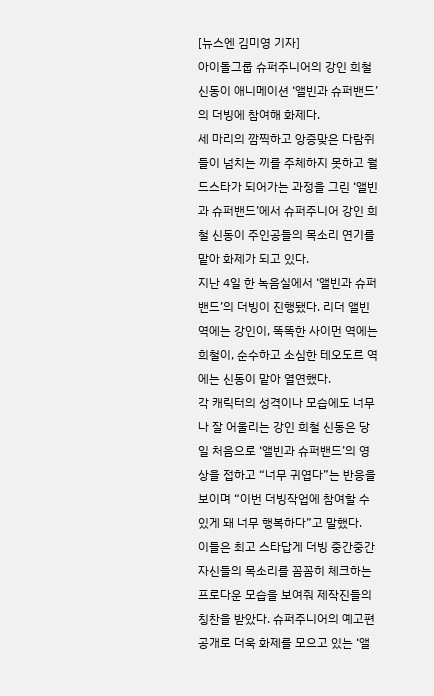[뉴스엔 김미영 기자]
아이돌그룹 슈퍼주니어의 강인 희철 신동이 애니메이션 ‘앨빈과 슈퍼밴드’의 더빙에 참여해 화제다.
세 마리의 깜찍하고 앙증맞은 다람쥐들이 넘치는 끼를 주체하지 못하고 월드스타가 되어가는 과정을 그린 ‘앨빈과 슈퍼밴드’에서 슈퍼주니어 강인 희철 신동이 주인공들의 목소리 연기를 맡아 화제가 되고 있다.
지난 4일 한 녹음실에서 ‘앨빈과 슈퍼밴드’의 더빙이 진행됐다. 리더 앨빈 역에는 강인이, 똑똑한 사이먼 역에는 희철이, 순수하고 소심한 테오도르 역에는 신동이 맡아 열연했다.
각 캐릭터의 성격이나 모습에도 너무나 잘 어울리는 강인 희철 신동은 당일 처음으로 ‘앨빈과 슈퍼밴드’의 영상을 접하고 “너무 귀엽다”는 반응을 보이며 “이번 더빙작업에 참여할 수 있게 돼 너무 행복하다”고 말했다.
이들은 최고 스타답게 더빙 중간중간 자신들의 목소리를 꼼꼼히 체크하는 프로다운 모습을 보여줘 제작진들의 칭찬을 받았다. 슈퍼주니어의 예고편공개로 더욱 화제를 모으고 있는 ‘앨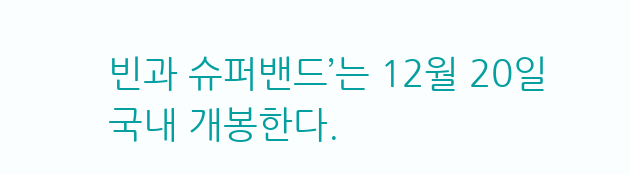빈과 슈퍼밴드’는 12월 20일 국내 개봉한다.